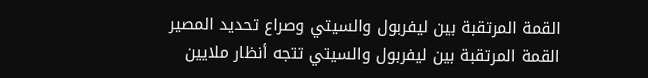القمة المرتقبة بين ليفربول والسيتي وصراع تحديد المصير
القمة المرتقبة بين ليفربول والسيتي تتجه أنظار ملايين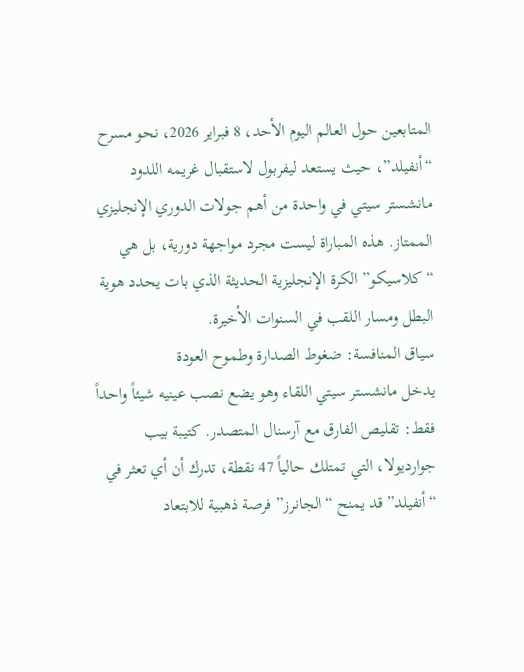المتابعين حول العالم اليوم الأحد، 8 فبراير 2026، نحو مسرح “أنفيلد”، حيث يستعد ليفربول لاستقبال غريمه اللدود مانشستر سيتي في واحدة من أهم جولات الدوري الإنجليزي الممتاز. هذه المباراة ليست مجرد مواجهة دورية، بل هي “كلاسيكو” الكرة الإنجليزية الحديثة الذي بات يحدد هوية البطل ومسار اللقب في السنوات الأخيرة.
سياق المنافسة: ضغوط الصدارة وطموح العودة
يدخل مانشستر سيتي اللقاء وهو يضع نصب عينيه شيئاً واحداً فقط: تقليص الفارق مع آرسنال المتصدر. كتيبة بيب جوارديولا، التي تمتلك حالياً 47 نقطة، تدرك أن أي تعثر في “أنفيلد” قد يمنح “الجانرز” فرصة ذهبية للابتعاد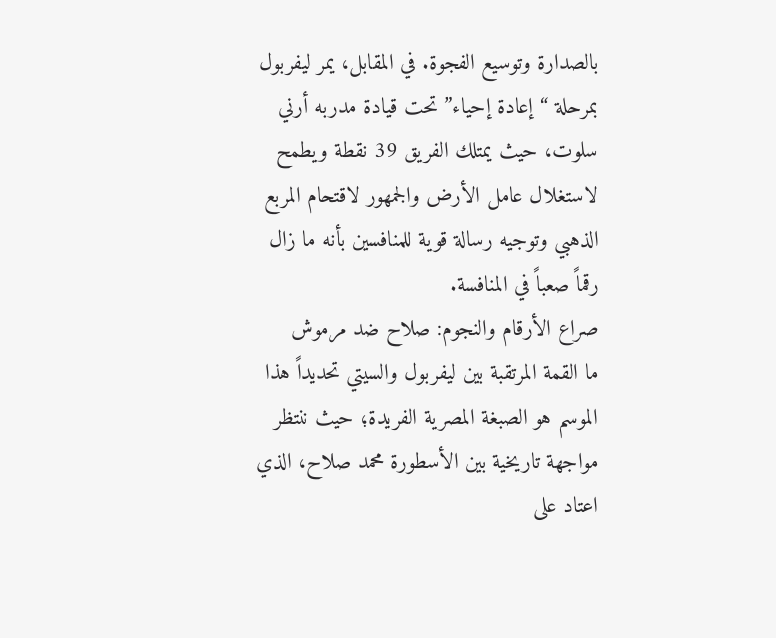بالصدارة وتوسيع الفجوة. في المقابل، يمر ليفربول بمرحلة “إعادة إحياء” تحت قيادة مدربه أرني سلوت، حيث يمتلك الفريق 39 نقطة ويطمح لاستغلال عامل الأرض والجمهور لاقتحام المربع الذهبي وتوجيه رسالة قوية للمنافسين بأنه ما زال رقماً صعباً في المنافسة.
صراع الأرقام والنجوم: صلاح ضد مرموش
ما القمة المرتقبة بين ليفربول والسيتي تحديداً هذا الموسم هو الصبغة المصرية الفريدة؛ حيث ننتظر مواجهة تاريخية بين الأسطورة محمد صلاح، الذي اعتاد على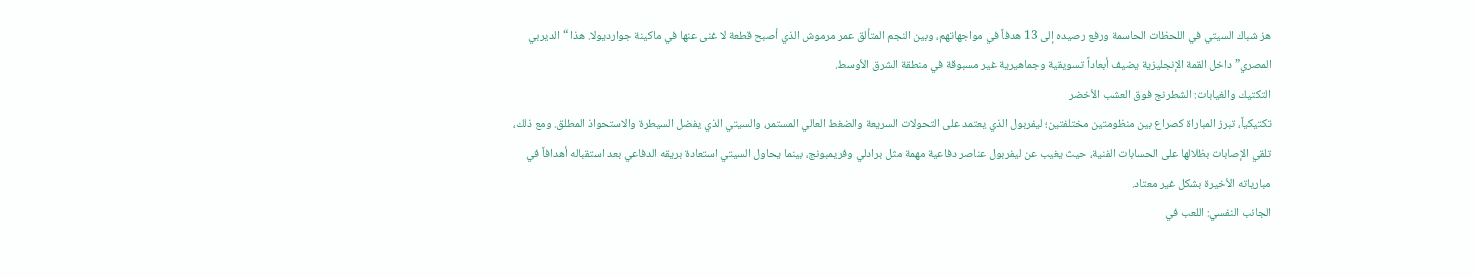هز شباك السيتي في اللحظات الحاسمة ورفع رصيده إلى 13 هدفاً في مواجهاتهم، وبين النجم المتألق عمر مرموش الذي أصبح قطعة لا غنى عنها في ماكينة جوارديولا. هذا “الديربي المصري” داخل القمة الإنجليزية يضيف أبعاداً تسويقية وجماهيرية غير مسبوقة في منطقة الشرق الأوسط.
التكتيك والغيابات: الشطرنج فوق العشب الأخضر
تكتيكياً، تبرز المباراة كصراع بين منظومتين مختلفتين؛ ليفربول الذي يعتمد على التحولات السريعة والضغط العالي المستمر، والسيتي الذي يفضل السيطرة والاستحواذ المطلق. ومع ذلك، تلقي الإصابات بظلالها على الحسابات الفنية، حيث يغيب عن ليفربول عناصر دفاعية مهمة مثل برادلي وفريمبونج، بينما يحاول السيتي استعادة بريقه الدفاعي بعد استقباله أهدافاً في مبارياته الأخيرة بشكل غير معتاد.
الجانب النفسي: اللعب في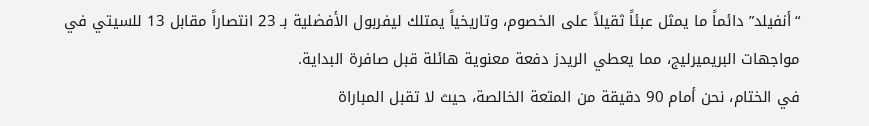“أنفيلد” دائماً ما يمثل عبئاً ثقيلاً على الخصوم، وتاريخياً يمتلك ليفربول الأفضلية بـ 23 انتصاراً مقابل 13 للسيتي في مواجهات البريميرليج، مما يعطي الريدز دفعة معنوية هائلة قبل صافرة البداية.
في الختام، نحن أمام 90 دقيقة من المتعة الخالصة، حيث لا تقبل المباراة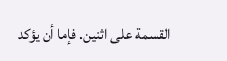القسمة على اثنين. فإما أن يؤكد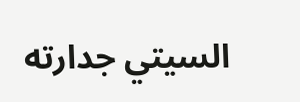السيتي جدارته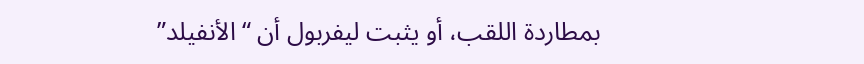بمطاردة اللقب، أو يثبت ليفربول أن “الأنفيلد”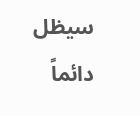سيظل دائماً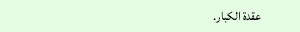عقدة الكبار.